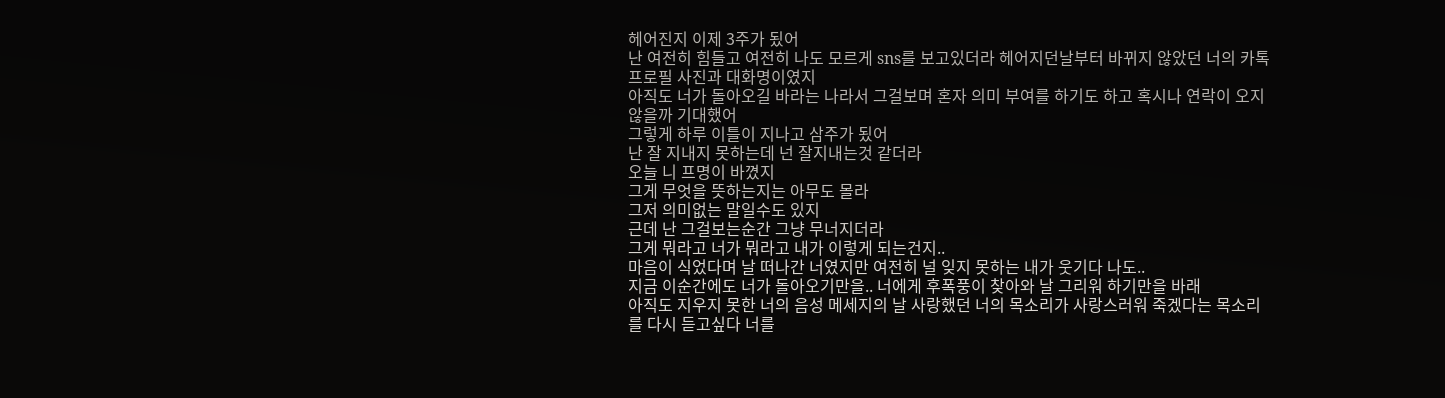헤어진지 이제 3주가 됬어
난 여전히 힘들고 여전히 나도 모르게 sns를 보고있더라 헤어지던날부터 바뀌지 않았던 너의 카톡 프로필 사진과 대화명이였지
아직도 너가 돌아오길 바라는 나라서 그걸보며 혼자 의미 부여를 하기도 하고 혹시나 연락이 오지 않을까 기대했어
그렇게 하루 이틀이 지나고 삼주가 됬어
난 잘 지내지 못하는데 넌 잘지내는것 같더라
오늘 니 프명이 바꼈지
그게 무엇을 뜻하는지는 아무도 몰라
그저 의미없는 말일수도 있지
근데 난 그걸보는순간 그냥 무너지더라
그게 뭐라고 너가 뭐라고 내가 이렇게 되는건지..
마음이 식었다며 날 떠나간 너였지만 여전히 널 잊지 못하는 내가 웃기다 나도..
지금 이순간에도 너가 돌아오기만을.. 너에게 후폭풍이 찾아와 날 그리워 하기만을 바래
아직도 지우지 못한 너의 음성 메세지의 날 사랑했던 너의 목소리가 사랑스러워 죽겠다는 목소리를 다시 듣고싶다 너를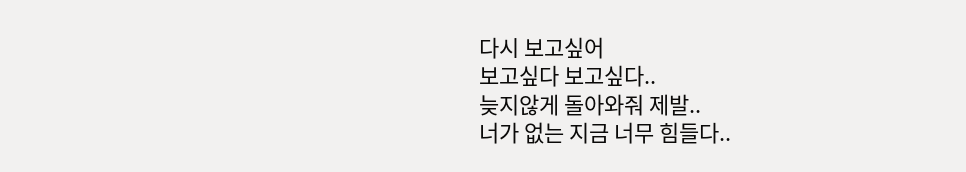다시 보고싶어
보고싶다 보고싶다..
늦지않게 돌아와줘 제발..
너가 없는 지금 너무 힘들다..